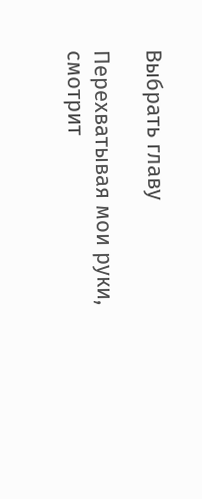Выбрать главу

Перехватывая мои руки, смотрит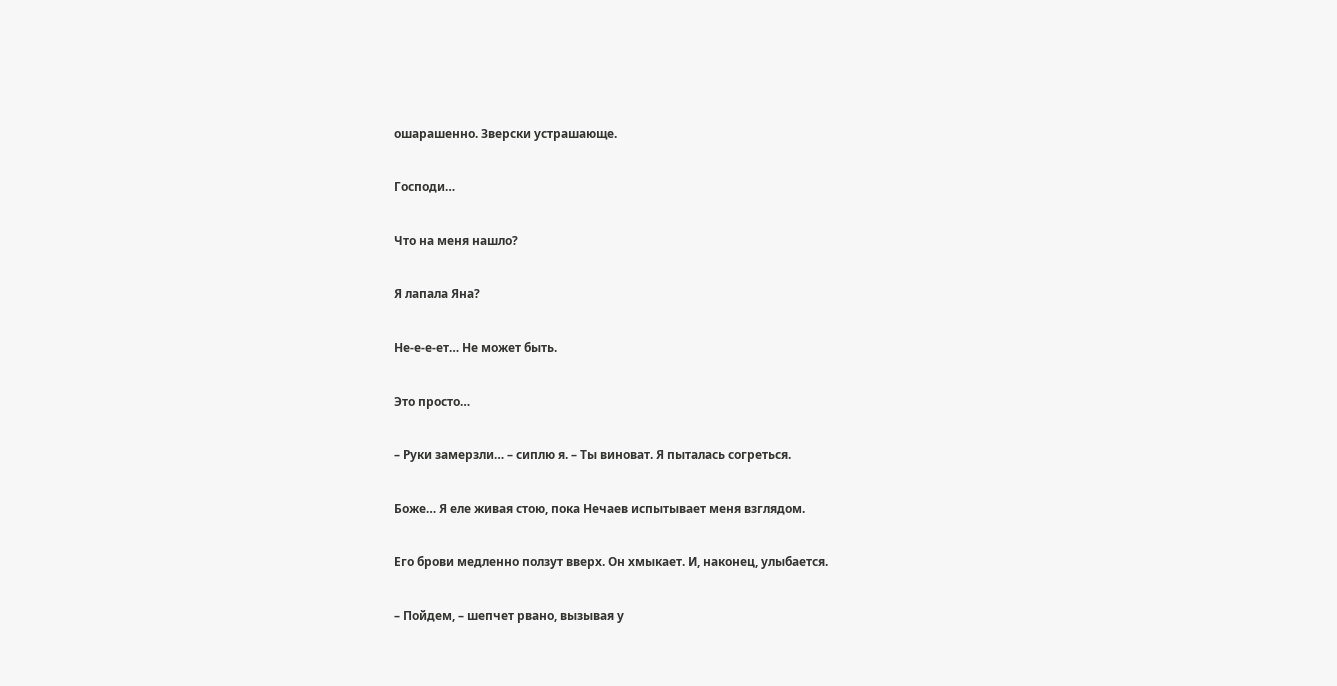ошарашенно. Зверски устрашающе.

Господи…

Что на меня нашло?

Я лапала Яна?

Не-е-е-ет… Не может быть.

Это просто…

– Руки замерзли… – сиплю я. – Ты виноват. Я пыталась согреться.

Боже… Я еле живая стою, пока Нечаев испытывает меня взглядом.

Его брови медленно ползут вверх. Он хмыкает. И, наконец, улыбается.

– Пойдем, – шепчет рвано, вызывая у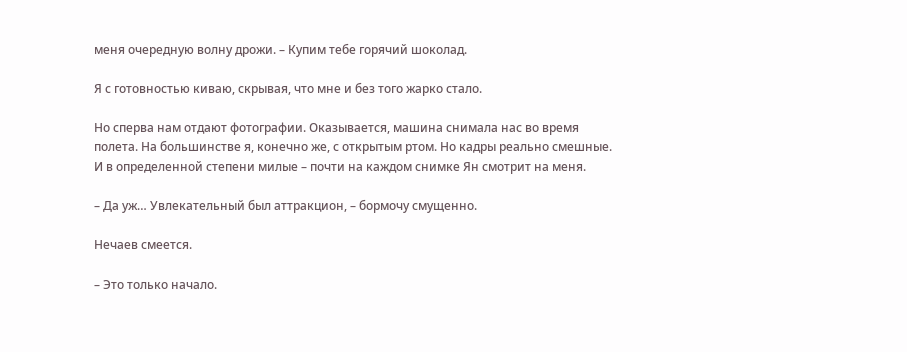меня очередную волну дрожи. – Купим тебе горячий шоколад.

Я с готовностью киваю, скрывая, что мне и без того жарко стало.

Но сперва нам отдают фотографии. Оказывается, машина снимала нас во время полета. На большинстве я, конечно же, с открытым ртом. Но кадры реально смешные. И в определенной степени милые – почти на каждом снимке Ян смотрит на меня.

– Да уж… Увлекательный был аттракцион, – бормочу смущенно.

Нечаев смеется.

– Это только начало.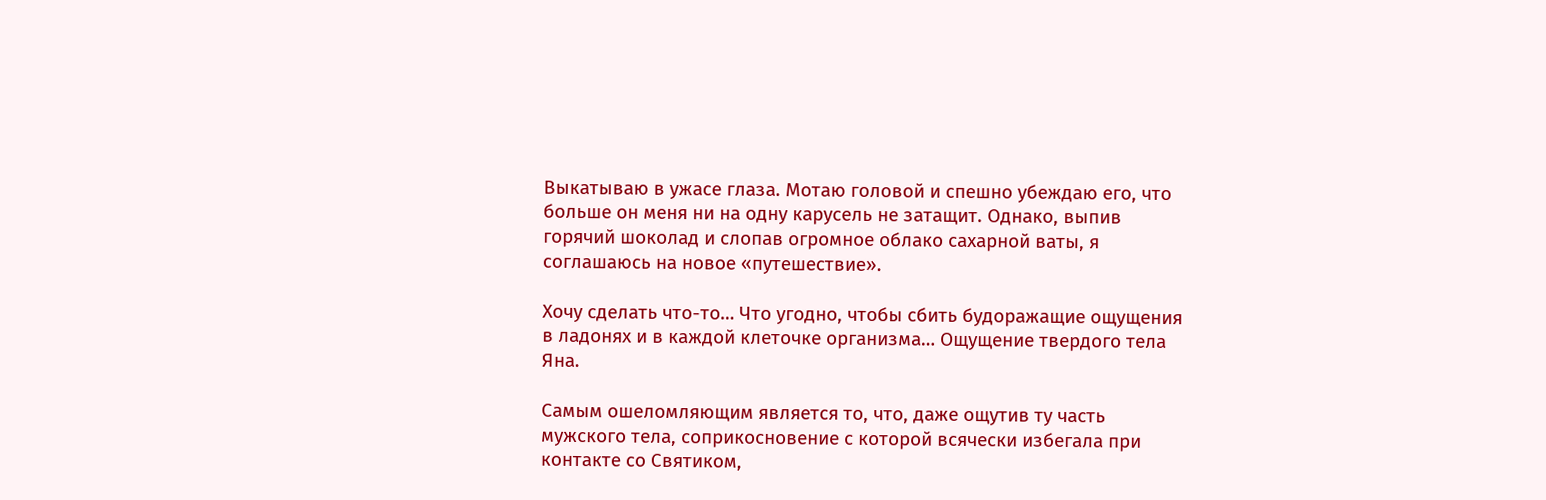Выкатываю в ужасе глаза. Мотаю головой и спешно убеждаю его, что больше он меня ни на одну карусель не затащит. Однако, выпив горячий шоколад и слопав огромное облако сахарной ваты, я соглашаюсь на новое «путешествие».

Хочу сделать что-то… Что угодно, чтобы сбить будоражащие ощущения в ладонях и в каждой клеточке организма… Ощущение твердого тела Яна.

Самым ошеломляющим является то, что, даже ощутив ту часть мужского тела, соприкосновение с которой всячески избегала при контакте со Святиком,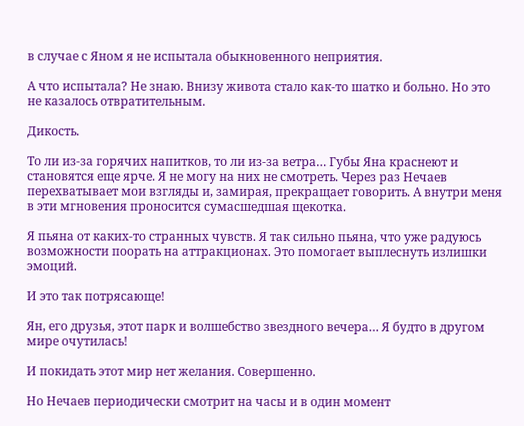в случае с Яном я не испытала обыкновенного неприятия.

А что испытала? Не знаю. Внизу живота стало как-то шатко и больно. Но это не казалось отвратительным.

Дикость.

То ли из-за горячих напитков, то ли из-за ветра… Губы Яна краснеют и становятся еще ярче. Я не могу на них не смотреть. Через раз Нечаев перехватывает мои взгляды и, замирая, прекращает говорить. А внутри меня в эти мгновения проносится сумасшедшая щекотка.

Я пьяна от каких-то странных чувств. Я так сильно пьяна, что уже радуюсь возможности поорать на аттракционах. Это помогает выплеснуть излишки эмоций.

И это так потрясающе!

Ян, его друзья, этот парк и волшебство звездного вечера… Я будто в другом мире очутилась!

И покидать этот мир нет желания. Совершенно.

Но Нечаев периодически смотрит на часы и в один момент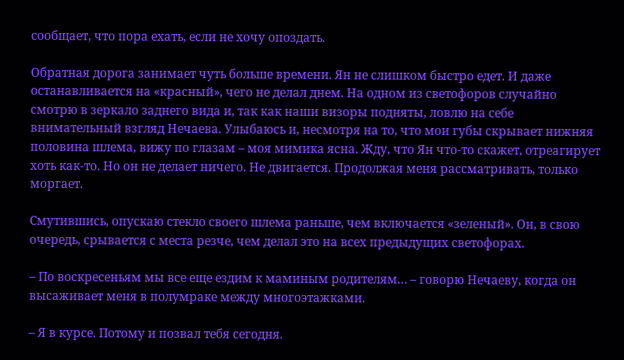сообщает, что пора ехать, если не хочу опоздать.

Обратная дорога занимает чуть больше времени. Ян не слишком быстро едет. И даже останавливается на «красный», чего не делал днем. На одном из светофоров случайно смотрю в зеркало заднего вида и, так как наши визоры подняты, ловлю на себе внимательный взгляд Нечаева. Улыбаюсь и, несмотря на то, что мои губы скрывает нижняя половина шлема, вижу по глазам – моя мимика ясна. Жду, что Ян что-то скажет, отреагирует хоть как-то. Но он не делает ничего. Не двигается. Продолжая меня рассматривать, только моргает.

Смутившись, опускаю стекло своего шлема раньше, чем включается «зеленый». Он, в свою очередь, срывается с места резче, чем делал это на всех предыдущих светофорах.

– По воскресеньям мы все еще ездим к маминым родителям… – говорю Нечаеву, когда он высаживает меня в полумраке между многоэтажками.

– Я в курсе. Потому и позвал тебя сегодня.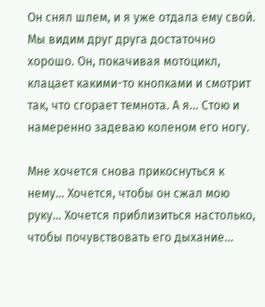Он снял шлем, и я уже отдала ему свой. Мы видим друг друга достаточно хорошо. Он, покачивая мотоцикл, клацает какими-то кнопками и смотрит так, что сгорает темнота. А я… Стою и намеренно задеваю коленом его ногу.

Мне хочется снова прикоснуться к нему… Хочется, чтобы он сжал мою руку… Хочется приблизиться настолько, чтобы почувствовать его дыхание…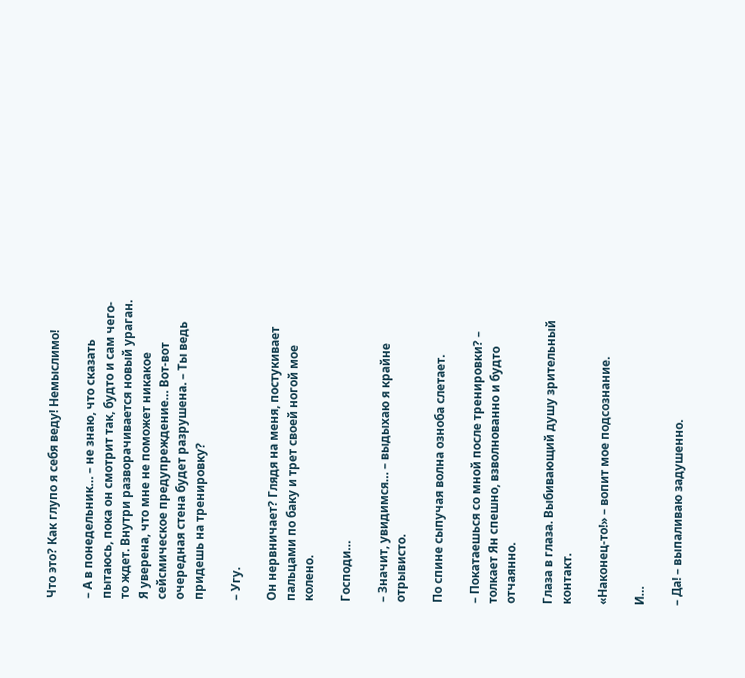Что это? Как глупо я себя веду! Немыслимо!

– А в понедельник… – не знаю, что сказать пытаюсь, пока он смотрит так, будто и сам чего-то ждет. Внутри разворачивается новый ураган. Я уверена, что мне не поможет никакое сейсмическое предупреждение… Вот-вот очередная стена будет разрушена. – Ты ведь придешь на тренировку?

– Угу.

Он нервничает? Глядя на меня, постукивает пальцами по баку и трет своей ногой мое колено.

Господи…

– Значит, увидимся… – выдыхаю я крайне отрывисто.

По спине сыпучая волна озноба слетает.

– Покатаешься со мной после тренировки? – толкает Ян спешно, взволнованно и будто отчаянно.

Глаза в глаза. Выбивающий душу зрительный контакт.

«Наконец-то!» – вопит мое подсознание.

И…

– Да! – выпаливаю задушенно.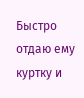Быстро отдаю ему куртку и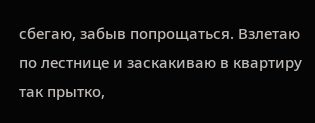сбегаю, забыв попрощаться. Взлетаю по лестнице и заскакиваю в квартиру так прытко,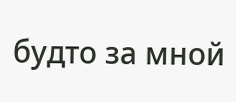будто за мной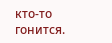кто-то гонится.